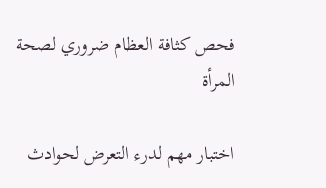فحص كثافة العظام ضروري لصحة المرأة

اختبار مهم لدرء التعرض لحوادث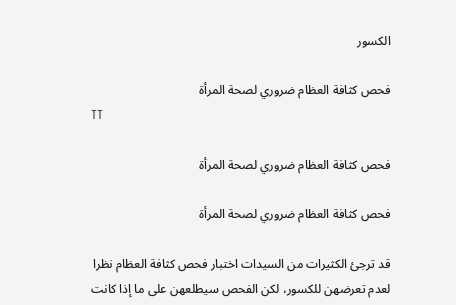الكسور

فحص كثافة العظام ضروري لصحة المرأة
TT

فحص كثافة العظام ضروري لصحة المرأة

فحص كثافة العظام ضروري لصحة المرأة

قد ترجئ الكثيرات من السيدات اختبار فحص كثافة العظام نظرا لعدم تعرضهن للكسور، لكن الفحص سيطلعهن على ما إذا كانت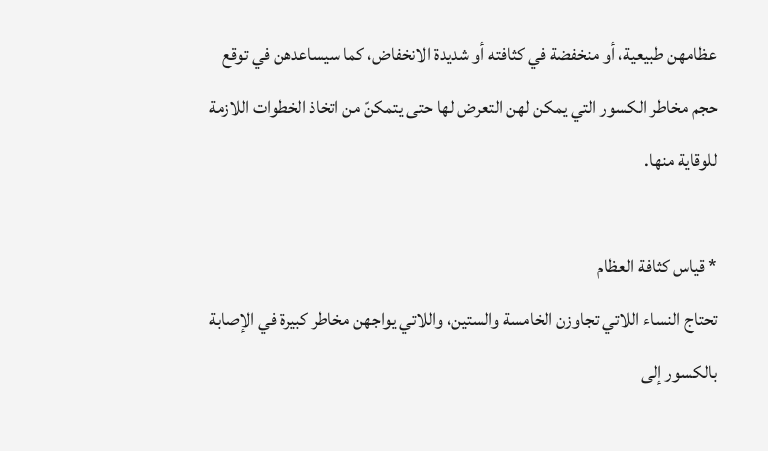عظامهن طبيعية، أو منخفضة في كثافته أو شديدة الانخفاض، كما سيساعدهن في توقع حجم مخاطر الكسور التي يمكن لهن التعرض لها حتى يتمكنّ من اتخاذ الخطوات اللازمة للوقاية منها.

* قياس كثافة العظام
تحتاج النساء اللاتي تجاوزن الخامسة والستين، واللاتي يواجهن مخاطر كبيرة في الإصابة بالكسور إلى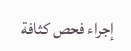إجراء فحص كثافة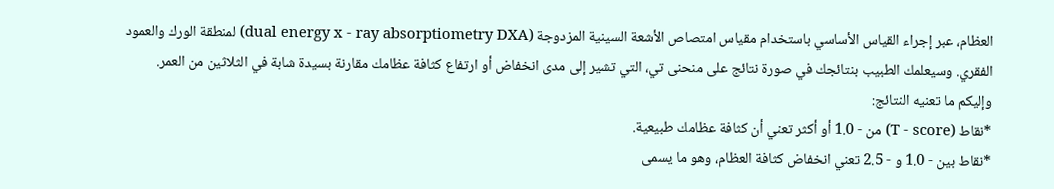العظام، عبر إجراء القياس الأساسي باستخدام مقياس امتصاص الأشعة السينية المزدوجة (dual energy x - ray absorptiometry DXA) لمنطقة الورك والعمود الفقري. وسيعلمك الطبيب بنتائجك في صورة نتائج على منحنى تي، التي تشير إلى مدى انخفاض أو ارتفاع كثافة عظامك مقارنة بسيدة شابة في الثلاثين من العمر.
وإليكم ما تعنيه النتائج:
*نقاط (T - score) من - 1.0 أو أكثر تعني أن كثافة عظامك طبيعية.
*نقاط بين - 1.0 و - 2.5 تعني انخفاض كثافة العظام، وهو ما يسمى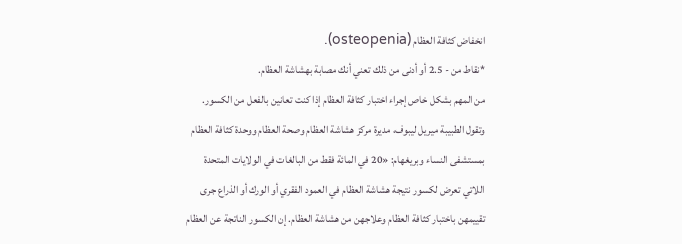انخفاض كثافة العظام (osteopenia).
*نقاط من - 2.5 أو أدنى من ذلك تعني أنك مصابة بهشاشة العظام.
من المهم بشكل خاص إجراء اختبار كثافة العظام إذا كنت تعانين بالفعل من الكسور. وتقول الطبيبة ميريل ليبوف، مديرة مركز هشاشة العظام وصحة العظام ووحدة كثافة العظام بمستشفى النساء وبريغهام: «20 في المائة فقط من البالغات في الولايات المتحدة اللاتي تعرض لكسور نتيجة هشاشة العظام في العمود الفقري أو الورك أو الذراع جرى تقييمهن باختبار كثافة العظام وعلاجهن من هشاشة العظام. إن الكسور الناتجة عن العظام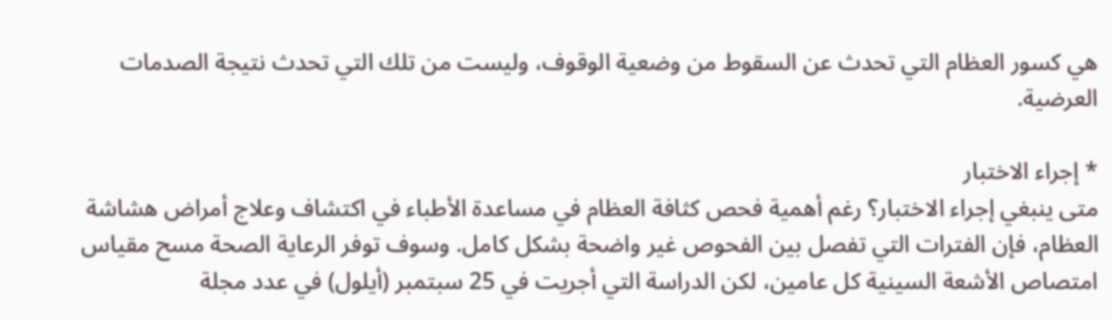هي كسور العظام التي تحدث عن السقوط من وضعية الوقوف، وليست من تلك التي تحدث نتيجة الصدمات العرضية.

* إجراء الاختبار
متى ينبغي إجراء الاختبار؟ رغم أهمية فحص كثافة العظام في مساعدة الأطباء في اكتشاف وعلاج أمراض هشاشة العظام، فإن الفترات التي تفصل بين الفحوص غير واضحة بشكل كامل. وسوف توفر الرعاية الصحة مسح مقياس امتصاص الأشعة السينية كل عامين، لكن الدراسة التي أجريت في 25 سبتمبر (أيلول) في عدد مجلة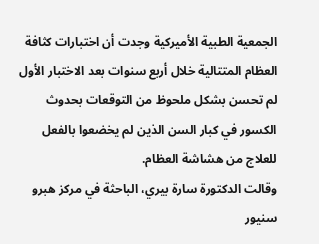الجمعية الطبية الأميركية وجدت أن اختبارات كثافة العظام المتتالية خلال أربع سنوات بعد الاختبار الأول لم تحسن بشكل ملحوظ من التوقعات بحدوث الكسور في كبار السن الذين لم يخضعوا بالفعل للعلاج من هشاشة العظام.
وقالت الدكتورة سارة بيري، الباحثة في مركز هبرو سنيور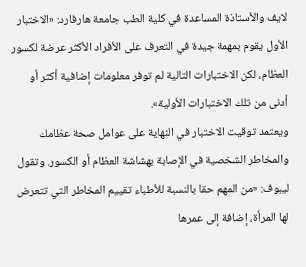لايف والأستاذة المساعدة في كلية الطب جامعة هارفارد: «الاختبار الأول يقوم بمهمة جيدة في التعرف على الأفراد الأكثر عرضة لكسور العظام، لكن الاختبارات التالية لم توفر معلومات إضافية أكثر أو أدنى من تلك الاختبارات الأولية».
ويعتمد توقيت الاختبار في النهاية على عوامل صحة عظامك والمخاطر الشخصية في الإصابة بهشاشة العظام أو الكسور. وتقول ليبوف: «من المهم حقا بالنسبة للأطباء تقييم المخاطر التي تتعرض لها المرأة، إضافة إلى عمرها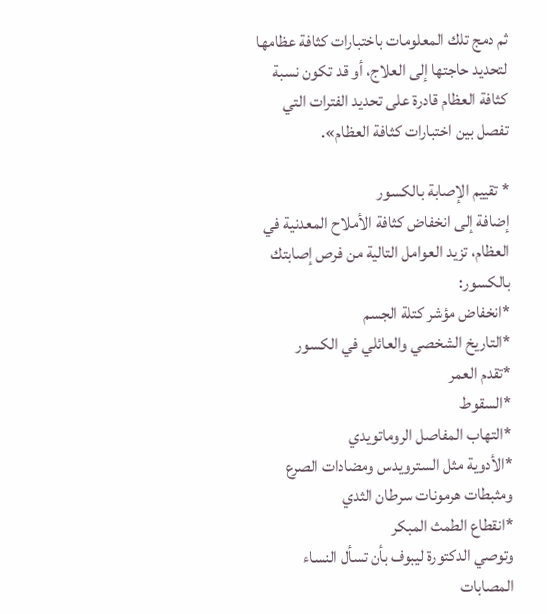ثم دمج تلك المعلومات باختبارات كثافة عظامها لتحديد حاجتها إلى العلاج، أو قد تكون نسبة كثافة العظام قادرة على تحديد الفترات التي تفصل بين اختبارات كثافة العظام».

* تقييم الإصابة بالكسور
إضافة إلى انخفاض كثافة الأملاح المعدنية في العظام، تزيد العوامل التالية من فرص إصابتك بالكسور:
*انخفاض مؤشر كتلة الجسم
*التاريخ الشخصي والعائلي في الكسور
*تقدم العمر
*السقوط
*التهاب المفاصل الروماتويدي
*الأدوية مثل السترويدس ومضادات الصرع ومثبطات هرمونات سرطان الثدي
*انقطاع الطمث المبكر
وتوصي الدكتورة ليبوف بأن تسأل النساء المصابات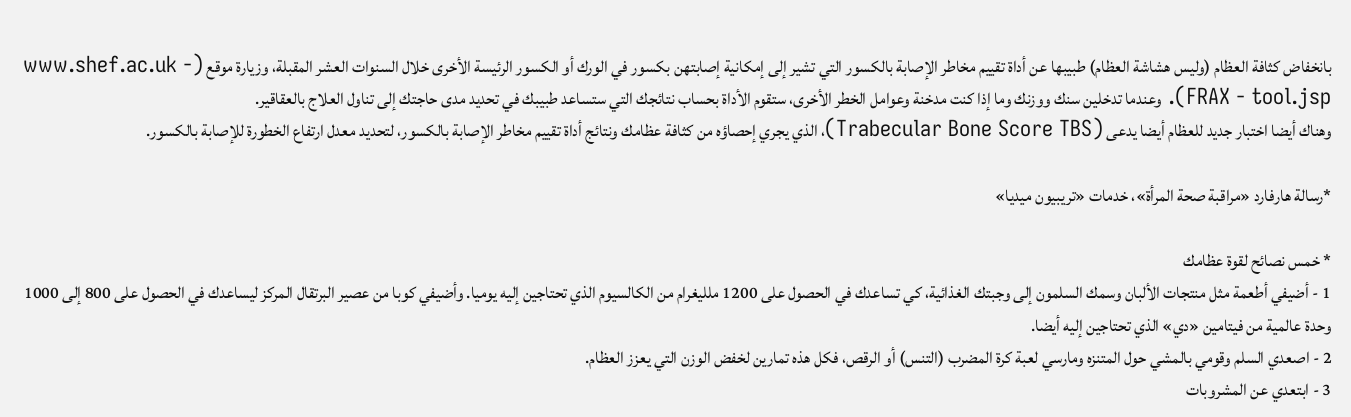بانخفاض كثافة العظام (وليس هشاشة العظام) طبيبها عن أداة تقييم مخاطر الإصابة بالكسور التي تشير إلى إمكانية إصابتهن بكسور في الورك أو الكسور الرئيسة الأخرى خلال السنوات العشر المقبلة، وزيارة موقع (www.shef.ac.uk - FRAX - tool.jsp). وعندما تدخلين سنك ووزنك وما إذا كنت مدخنة وعوامل الخطر الأخرى، ستقوم الأداة بحساب نتائجك التي ستساعد طبيبك في تحديد مدى حاجتك إلى تناول العلاج بالعقاقير.
وهناك أيضا اختبار جديد للعظام أيضا يدعى (Trabecular Bone Score TBS)، الذي يجري إحصاؤه من كثافة عظامك ونتائج أداة تقييم مخاطر الإصابة بالكسور، لتحديد معدل ارتفاع الخطورة للإصابة بالكسور.

*رسالة هارفارد «مراقبة صحة المرأة»، خدمات «تريبيون ميديا»

* خمس نصائح لقوة عظامك
1 - أضيفي أطعمة مثل منتجات الألبان وسمك السلمون إلى وجبتك الغذائية، كي تساعدك في الحصول على 1200 ملليغرام من الكالسيوم الذي تحتاجين إليه يوميا. وأضيفي كوبا من عصير البرتقال المركز ليساعدك في الحصول على 800 إلى 1000 وحدة عالمية من فيتامين «دي» الذي تحتاجين إليه أيضا.
2 - اصعدي السلم وقومي بالمشي حول المتنزه ومارسي لعبة كرة المضرب (التنس) أو الرقص، فكل هذه تمارين لخفض الوزن التي يعزز العظام.
3 - ابتعدي عن المشروبات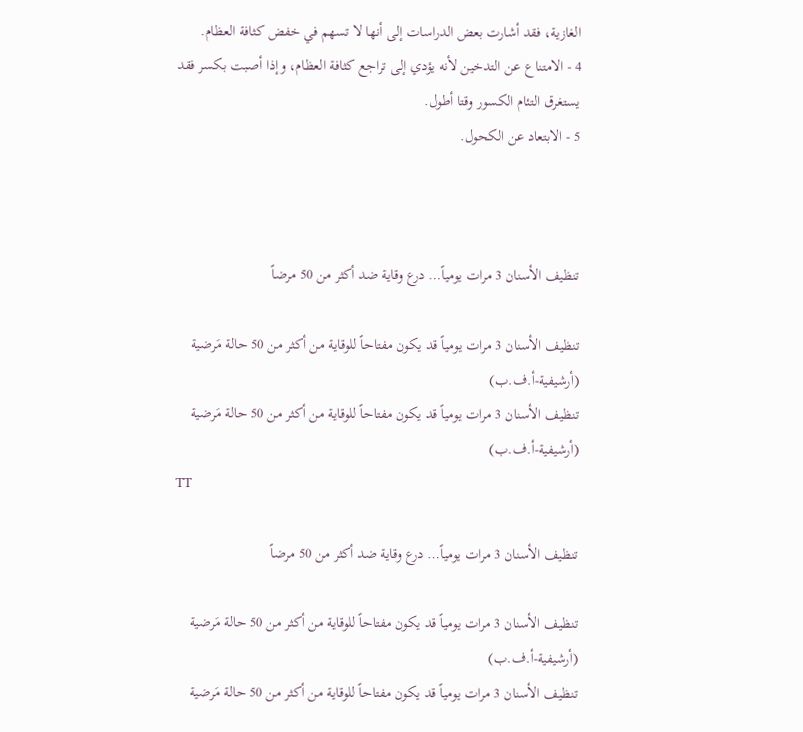الغازية، فقد أشارت بعض الدراسات إلى أنها لا تسهم في خفض كثافة العظام.
4 - الامتناع عن التدخين لأنه يؤدي إلى تراجع كثافة العظام، وإذا أصبت بكسر فقد يستغرق التئام الكسور وقتا أطول.
5 - الابتعاد عن الكحول.



تنظيف الأسنان 3 مرات يومياً… درع وقاية ضد أكثر من 50 مرضاً

تنظيف الأسنان 3 مرات يومياً قد يكون مفتاحاً للوقاية من أكثر من 50 حالة مَرضية (أرشيفية-أ.ف.ب)
تنظيف الأسنان 3 مرات يومياً قد يكون مفتاحاً للوقاية من أكثر من 50 حالة مَرضية (أرشيفية-أ.ف.ب)
TT

تنظيف الأسنان 3 مرات يومياً… درع وقاية ضد أكثر من 50 مرضاً

تنظيف الأسنان 3 مرات يومياً قد يكون مفتاحاً للوقاية من أكثر من 50 حالة مَرضية (أرشيفية-أ.ف.ب)
تنظيف الأسنان 3 مرات يومياً قد يكون مفتاحاً للوقاية من أكثر من 50 حالة مَرضية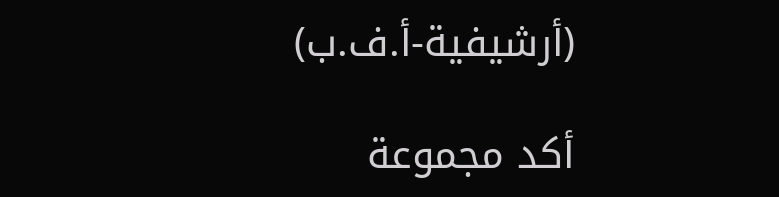(أرشيفية-أ.ف.ب)

أكد مجموعة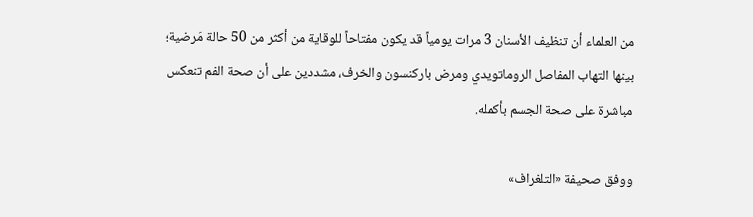من العلماء أن تنظيف الأسنان 3 مرات يومياً قد يكون مفتاحاً للوقاية من أكثر من 50 حالة مَرضية؛ بينها التهاب المفاصل الروماتويدي ومرض باركنسون والخرف، مشددين على أن صحة الفم تنعكس مباشرة على صحة الجسم بأكمله.

ووفق صحيفة «التلغراف»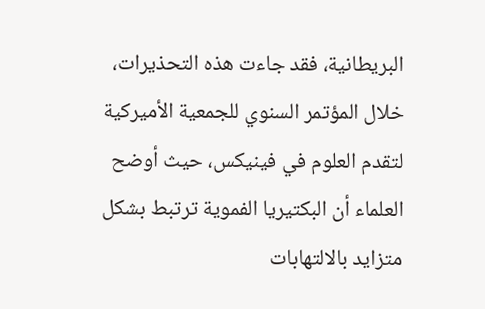البريطانية، فقد جاءت هذه التحذيرات، خلال المؤتمر السنوي للجمعية الأميركية لتقدم العلوم في فينيكس، حيث أوضح العلماء أن البكتيريا الفموية ترتبط بشكل متزايد بالالتهابات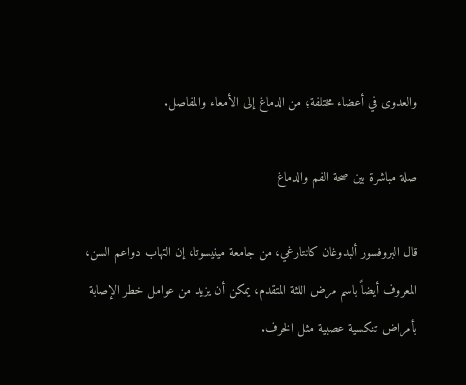والعدوى في أعضاء مختلفة؛ من الدماغ إلى الأمعاء والمفاصل.

صلة مباشرة بين صحة الفم والدماغ

قال البروفسور ألبدوغان كانتارغي، من جامعة مينيسوتا، إن التهاب دواعم السن، المعروف أيضاً باسم مرض اللثة المتقدم، يمكن أن يزيد من عوامل خطر الإصابة بأمراض تنكسية عصبية مثل الخرف.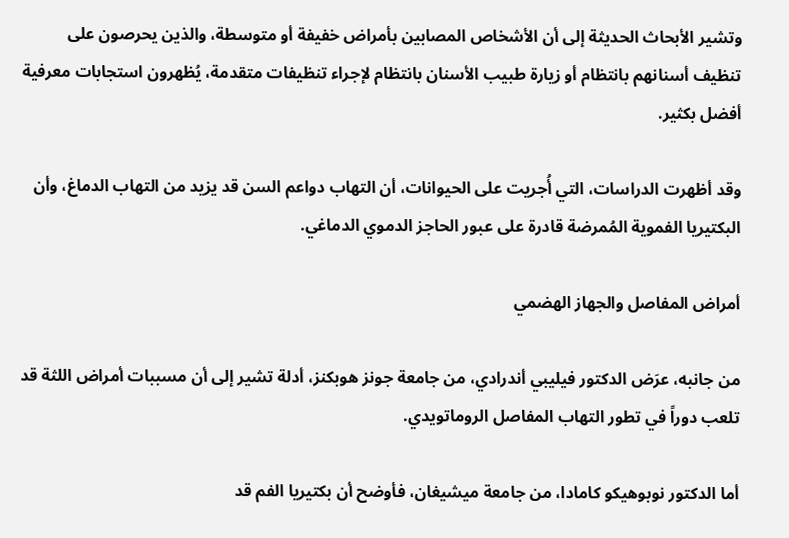وتشير الأبحاث الحديثة إلى أن الأشخاص المصابين بأمراض خفيفة أو متوسطة، والذين يحرصون على تنظيف أسنانهم بانتظام أو زيارة طبيب الأسنان بانتظام لإجراء تنظيفات متقدمة، يُظهرون استجابات معرفية أفضل بكثير.

وقد أظهرت الدراسات، التي أُجريت على الحيوانات، أن التهاب دواعم السن قد يزيد من التهاب الدماغ، وأن البكتيريا الفموية المُمرضة قادرة على عبور الحاجز الدموي الدماغي.

أمراض المفاصل والجهاز الهضمي

من جانبه، عرَض الدكتور فيليبي أندرادي، من جامعة جونز هوبكنز، أدلة تشير إلى أن مسببات أمراض اللثة قد تلعب دوراً في تطور التهاب المفاصل الروماتويدي.

أما الدكتور نوبوهيكو كامادا، من جامعة ميشيغان، فأوضح أن بكتيريا الفم قد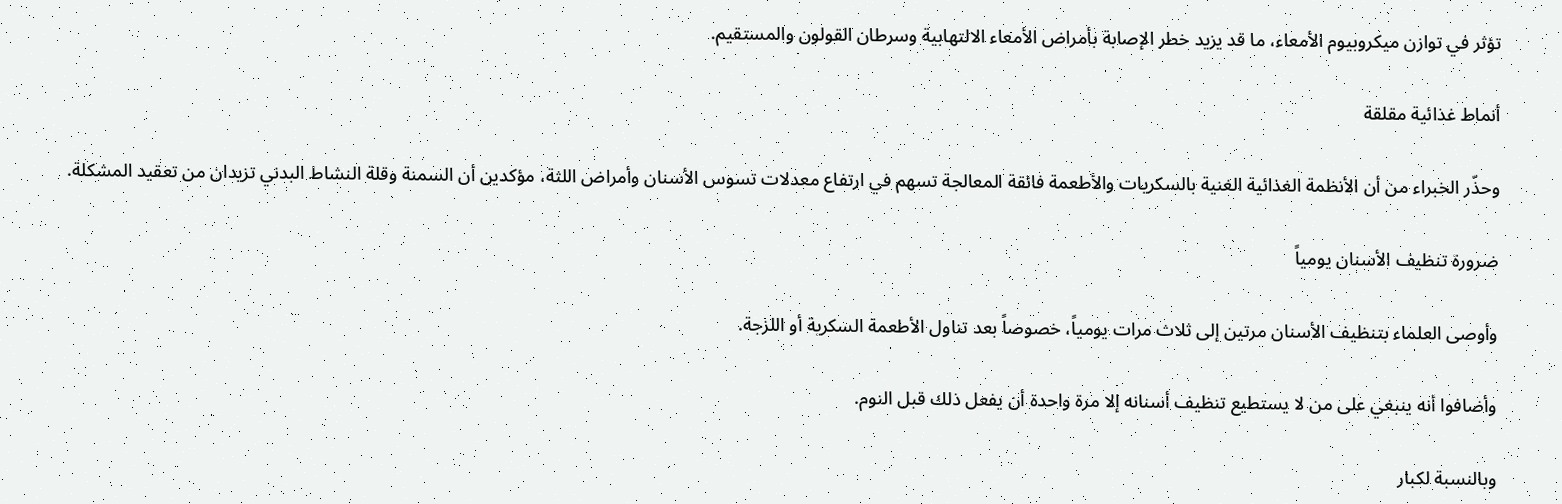تؤثر في توازن ميكروبيوم الأمعاء، ما قد يزيد خطر الإصابة بأمراض الأمعاء الالتهابية وسرطان القولون والمستقيم.

أنماط غذائية مقلقة

وحذّر الخبراء من أن الأنظمة الغذائية الغنية بالسكريات والأطعمة فائقة المعالجة تسهم في ارتفاع معدلات تسوس الأسنان وأمراض اللثة، مؤكدين أن السمنة وقلة النشاط البدني تزيدان من تعقيد المشكلة.

ضرورة تنظيف الأسنان يومياً

وأوصى العلماء بتنظيف الأسنان مرتين إلى ثلاث مرات يومياً، خصوصاً بعد تناول الأطعمة السكرية أو اللزجة.

وأضافوا أنه ينبغي على من لا يستطيع تنظيف أسنانه إلا مرة واحدة أن يفعل ذلك قبل النوم.

وبالنسبة لكبار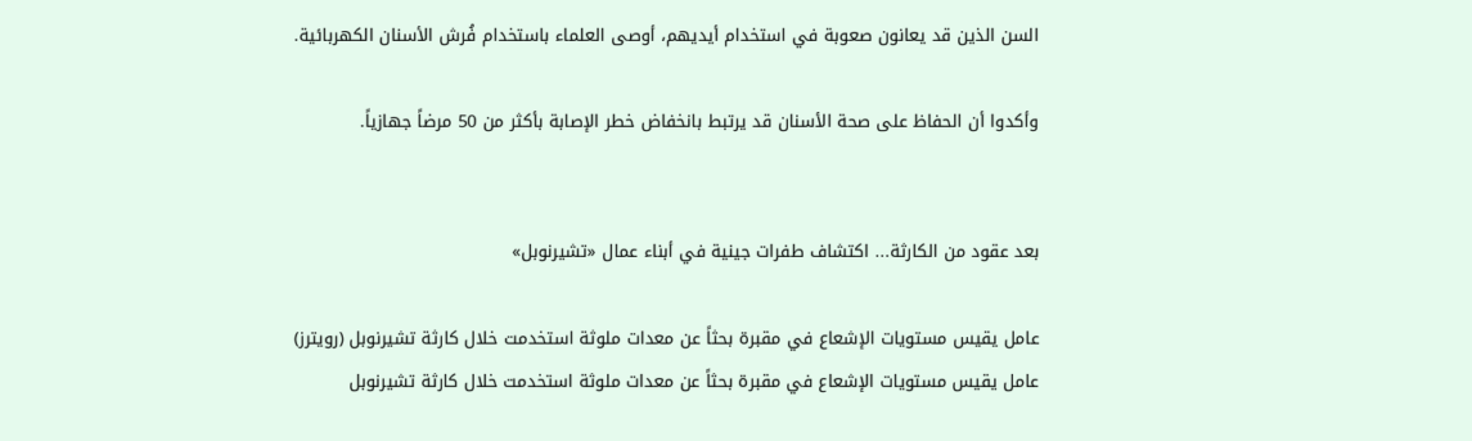السن الذين قد يعانون صعوبة في استخدام أيديهم، أوصى العلماء باستخدام فُرش الأسنان الكهربائية.

وأكدوا أن الحفاظ على صحة الأسنان قد يرتبط بانخفاض خطر الإصابة بأكثر من 50 مرضاً جهازياً.


بعد عقود من الكارثة... اكتشاف طفرات جينية في أبناء عمال «تشيرنوبل»

عامل يقيس مستويات الإشعاع في مقبرة بحثاً عن معدات ملوثة استخدمت خلال كارثة تشيرنوبل (رويترز)
عامل يقيس مستويات الإشعاع في مقبرة بحثاً عن معدات ملوثة استخدمت خلال كارثة تشيرنوبل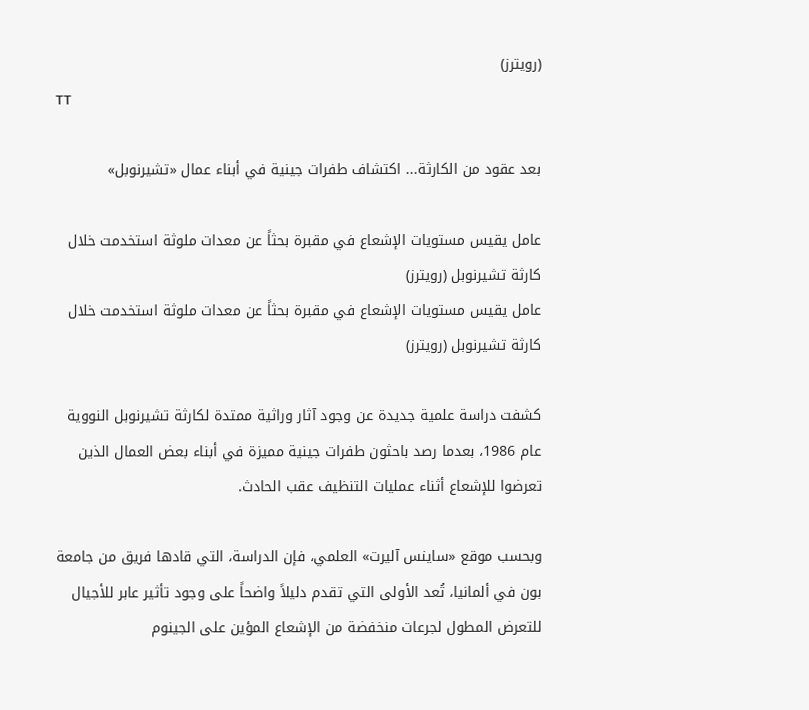(رويترز)
TT

بعد عقود من الكارثة... اكتشاف طفرات جينية في أبناء عمال «تشيرنوبل»

عامل يقيس مستويات الإشعاع في مقبرة بحثاً عن معدات ملوثة استخدمت خلال كارثة تشيرنوبل (رويترز)
عامل يقيس مستويات الإشعاع في مقبرة بحثاً عن معدات ملوثة استخدمت خلال كارثة تشيرنوبل (رويترز)

كشفت دراسة علمية جديدة عن وجود آثار وراثية ممتدة لكارثة تشيرنوبل النووية عام 1986، بعدما رصد باحثون طفرات جينية مميزة في أبناء بعض العمال الذين تعرضوا للإشعاع أثناء عمليات التنظيف عقب الحادث.

وبحسب موقع «ساينس آليرت» العلمي، فإن الدراسة، التي قادها فريق من جامعة بون في ألمانيا، تُعد الأولى التي تقدم دليلاً واضحاً على وجود تأثير عابر للأجيال للتعرض المطول لجرعات منخفضة من الإشعاع المؤين على الجينوم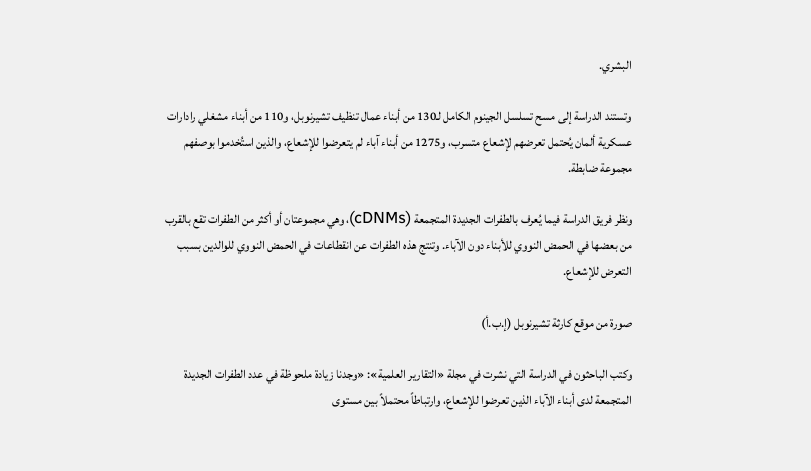البشري.

وتستند الدراسة إلى مسح تسلسل الجينوم الكامل لـ130 من أبناء عمال تنظيف تشيرنوبل، و110 من أبناء مشغلي رادارات عسكرية ألمان يُحتمل تعرضهم لإشعاع متسرب، و1275 من أبناء آباء لم يتعرضوا للإشعاع، والذين استُخدموا بوصفهم مجموعة ضابطة.

ونظر فريق الدراسة فيما يُعرف بالطفرات الجديدة المتجمعة (cDNMs)، وهي مجموعتان أو أكثر من الطفرات تقع بالقرب من بعضها في الحمض النووي للأبناء دون الآباء. وتنتج هذه الطفرات عن انقطاعات في الحمض النووي للوالدين بسبب التعرض للإشعاع.

صورة من موقع كارثة تشيرنوبل (إ.ب.أ)

وكتب الباحثون في الدراسة التي نشرت في مجلة «التقارير العلمية»: «وجدنا زيادة ملحوظة في عدد الطفرات الجديدة المتجمعة لدى أبناء الآباء الذين تعرضوا للإشعاع، وارتباطاً محتملاً بين مستوى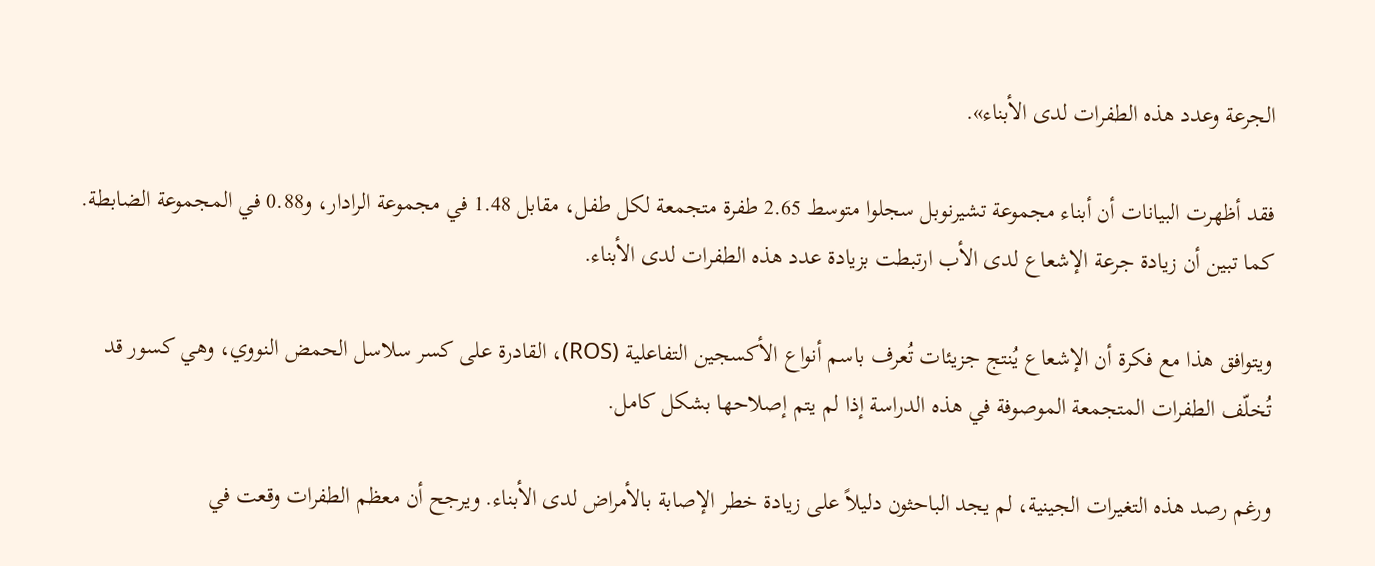الجرعة وعدد هذه الطفرات لدى الأبناء».

فقد أظهرت البيانات أن أبناء مجموعة تشيرنوبل سجلوا متوسط 2.65 طفرة متجمعة لكل طفل، مقابل 1.48 في مجموعة الرادار، و0.88 في المجموعة الضابطة. كما تبين أن زيادة جرعة الإشعاع لدى الأب ارتبطت بزيادة عدد هذه الطفرات لدى الأبناء.

ويتوافق هذا مع فكرة أن الإشعاع يُنتج جزيئات تُعرف باسم أنواع الأكسجين التفاعلية (ROS)، القادرة على كسر سلاسل الحمض النووي، وهي كسور قد تُخلّف الطفرات المتجمعة الموصوفة في هذه الدراسة إذا لم يتم إصلاحها بشكل كامل.

ورغم رصد هذه التغيرات الجينية، لم يجد الباحثون دليلاً على زيادة خطر الإصابة بالأمراض لدى الأبناء. ويرجح أن معظم الطفرات وقعت في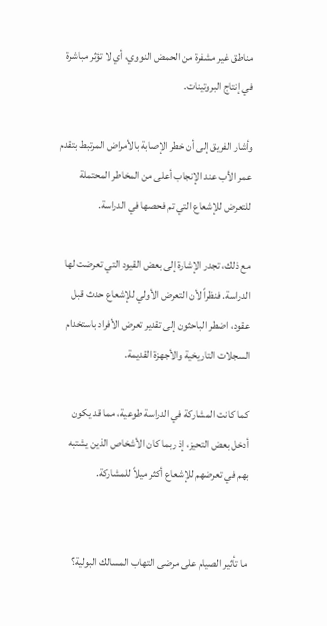مناطق غير مشفرة من الحمض النووي، أي لا تؤثر مباشرة في إنتاج البروتينات.

وأشار الفريق إلى أن خطر الإصابة بالأمراض المرتبط بتقدم عمر الأب عند الإنجاب أعلى من المخاطر المحتملة للتعرض للإشعاع التي تم فحصها في الدراسة.

مع ذلك، تجدر الإشارة إلى بعض القيود التي تعرضت لها الدراسة. فنظراً لأن التعرض الأولي للإشعاع حدث قبل عقود، اضطر الباحثون إلى تقدير تعرض الأفراد باستخدام السجلات التاريخية والأجهزة القديمة.

كما كانت المشاركة في الدراسة طوعية، مما قد يكون أدخل بعض التحيز، إذ ربما كان الأشخاص الذين يشتبه بهم في تعرضهم للإشعاع أكثر ميلاً للمشاركة.


ما تأثير الصيام على مرضى التهاب المسالك البولية؟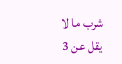شرب ما لا يقل عن 3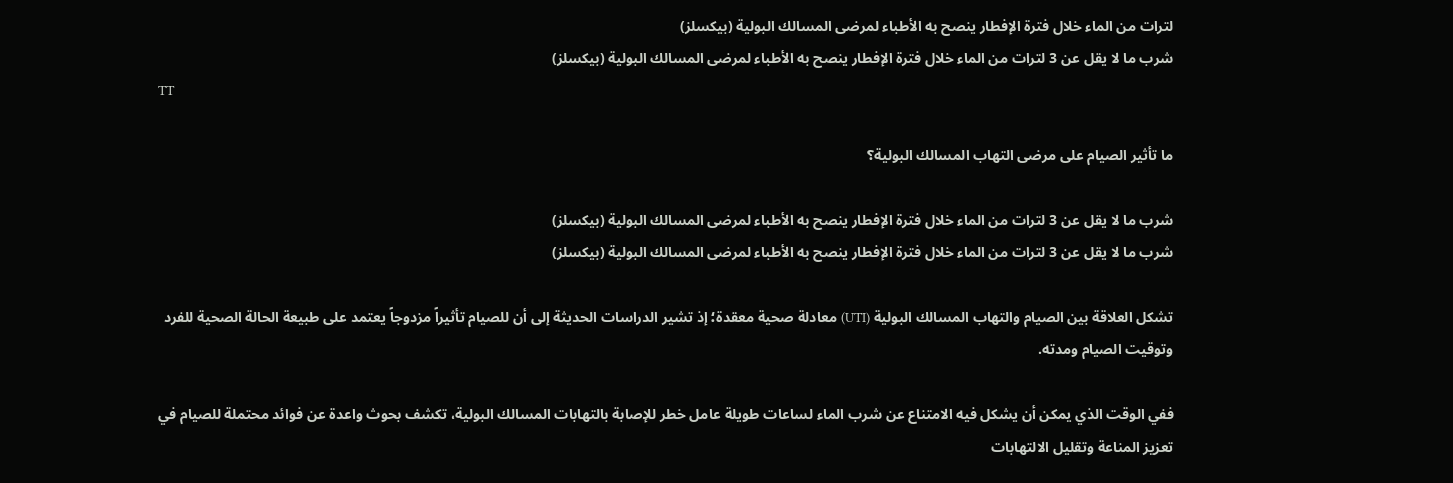لترات من الماء خلال فترة الإفطار ينصح به الأطباء لمرضى المسالك البولية (بيكسلز)
شرب ما لا يقل عن 3 لترات من الماء خلال فترة الإفطار ينصح به الأطباء لمرضى المسالك البولية (بيكسلز)
TT

ما تأثير الصيام على مرضى التهاب المسالك البولية؟

شرب ما لا يقل عن 3 لترات من الماء خلال فترة الإفطار ينصح به الأطباء لمرضى المسالك البولية (بيكسلز)
شرب ما لا يقل عن 3 لترات من الماء خلال فترة الإفطار ينصح به الأطباء لمرضى المسالك البولية (بيكسلز)

تشكل العلاقة بين الصيام والتهاب المسالك البولية (UTI) معادلة صحية معقدة؛ إذ تشير الدراسات الحديثة إلى أن للصيام تأثيراً مزدوجاً يعتمد على طبيعة الحالة الصحية للفرد وتوقيت الصيام ومدته.

ففي الوقت الذي يمكن أن يشكل فيه الامتناع عن شرب الماء لساعات طويلة عامل خطر للإصابة بالتهابات المسالك البولية، تكشف بحوث واعدة عن فوائد محتملة للصيام في تعزيز المناعة وتقليل الالتهابات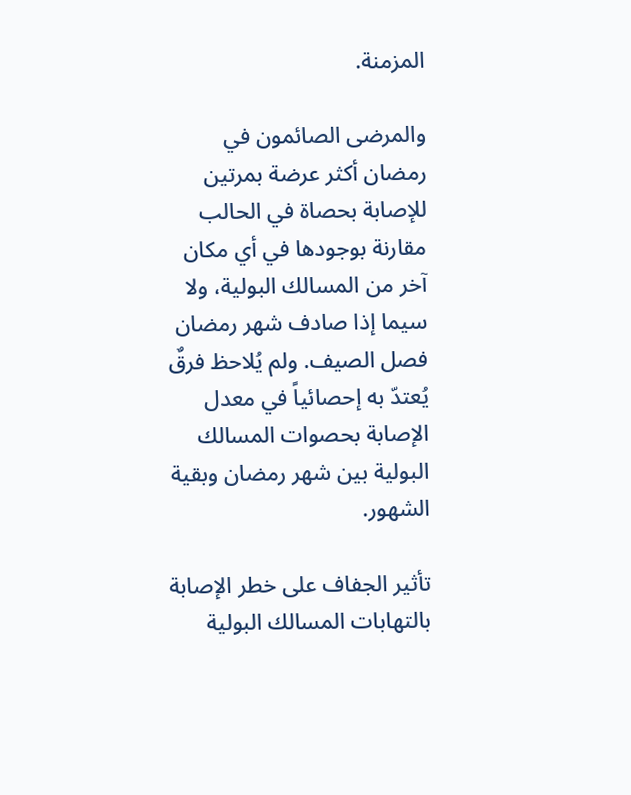المزمنة.

والمرضى الصائمون في رمضان أكثر عرضة بمرتين للإصابة بحصاة في الحالب مقارنة بوجودها في أي مكان آخر من المسالك البولية، ولا سيما إذا صادف شهر رمضان فصل الصيف. ولم يُلاحظ فرقٌ يُعتدّ به إحصائياً في معدل الإصابة بحصوات المسالك البولية بين شهر رمضان وبقية الشهور.

تأثير الجفاف على خطر الإصابة بالتهابات المسالك البولية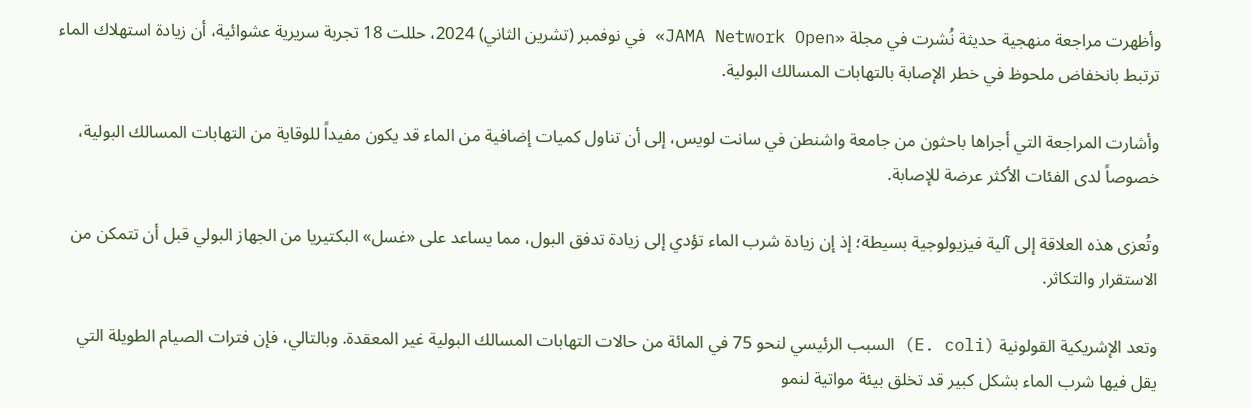وأظهرت مراجعة منهجية حديثة نُشرت في مجلة «JAMA Network Open» في نوفمبر (تشرين الثاني) 2024، حللت 18 تجربة سريرية عشوائية، أن زيادة استهلاك الماء ترتبط بانخفاض ملحوظ في خطر الإصابة بالتهابات المسالك البولية.

وأشارت المراجعة التي أجراها باحثون من جامعة واشنطن في سانت لويس، إلى أن تناول كميات إضافية من الماء قد يكون مفيداً للوقاية من التهابات المسالك البولية، خصوصاً لدى الفئات الأكثر عرضة للإصابة.

وتُعزى هذه العلاقة إلى آلية فيزيولوجية بسيطة؛ إذ إن زيادة شرب الماء تؤدي إلى زيادة تدفق البول، مما يساعد على «غسل» البكتيريا من الجهاز البولي قبل أن تتمكن من الاستقرار والتكاثر.

وتعد الإشريكية القولونية (E. coli) السبب الرئيسي لنحو 75 في المائة من حالات التهابات المسالك البولية غير المعقدة. وبالتالي، فإن فترات الصيام الطويلة التي يقل فيها شرب الماء بشكل كبير قد تخلق بيئة مواتية لنمو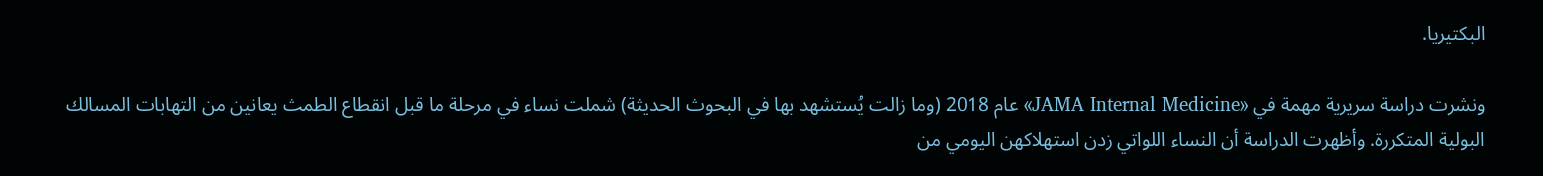البكتيريا.

ونشرت دراسة سريرية مهمة في «JAMA Internal Medicine» عام 2018 (وما زالت يُستشهد بها في البحوث الحديثة) شملت نساء في مرحلة ما قبل انقطاع الطمث يعانين من التهابات المسالك البولية المتكررة. وأظهرت الدراسة أن النساء اللواتي زدن استهلاكهن اليومي من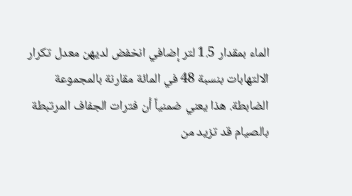الماء بمقدار 1.5 لتر إضافي انخفض لديهن معدل تكرار الالتهابات بنسبة 48 في المائة مقارنة بالمجموعة الضابطة. هذا يعني ضمنياً أن فترات الجفاف المرتبطة بالصيام قد تزيد من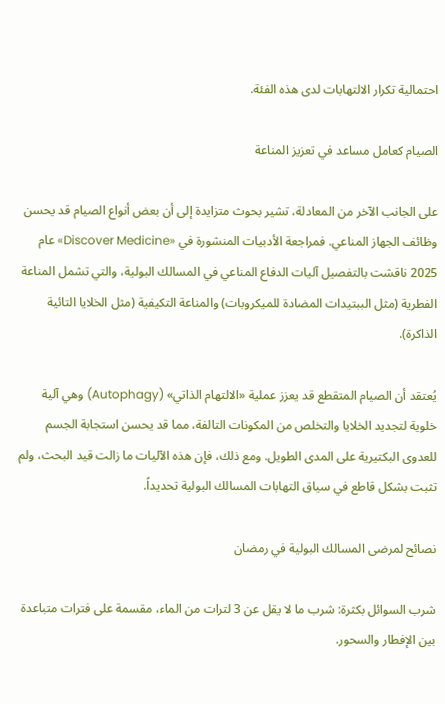احتمالية تكرار الالتهابات لدى هذه الفئة.

الصيام كعامل مساعد في تعزيز المناعة

على الجانب الآخر من المعادلة، تشير بحوث متزايدة إلى أن بعض أنواع الصيام قد يحسن وظائف الجهاز المناعي. فمراجعة الأدبيات المنشورة في «Discover Medicine» عام 2025 ناقشت بالتفصيل آليات الدفاع المناعي في المسالك البولية، والتي تشمل المناعة الفطرية (مثل الببتيدات المضادة للميكروبات) والمناعة التكيفية (مثل الخلايا التائية الذاكرة).

يُعتقد أن الصيام المتقطع قد يعزز عملية «الالتهام الذاتي» (Autophagy) وهي آلية خلوية لتجديد الخلايا والتخلص من المكونات التالفة، مما قد يحسن استجابة الجسم للعدوى البكتيرية على المدى الطويل. ومع ذلك، فإن هذه الآليات ما زالت قيد البحث، ولم تثبت بشكل قاطع في سياق التهابات المسالك البولية تحديداً.

نصائح لمرضى المسالك البولية في رمضان

شرب السوائل بكثرة: شرب ما لا يقل عن 3 لترات من الماء، مقسمة على فترات متباعدة بين الإفطار والسحور.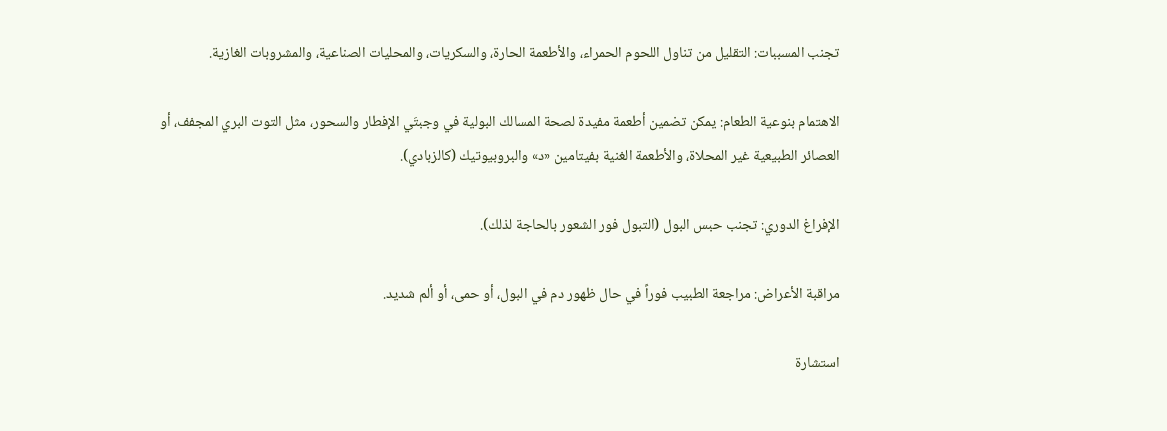تجنب المسببات: التقليل من تناول اللحوم الحمراء، والأطعمة الحارة، والسكريات، والمحليات الصناعية، والمشروبات الغازية.

الاهتمام بنوعية الطعام: يمكن تضمين أطعمة مفيدة لصحة المسالك البولية في وجبتَي الإفطار والسحور، مثل التوت البري المجفف، أو العصائر الطبيعية غير المحلاة، والأطعمة الغنية بفيتامين «د» والبروبيوتيك (كالزبادي).

الإفراغ الدوري: تجنب حبس البول (التبول فور الشعور بالحاجة لذلك).

مراقبة الأعراض: مراجعة الطبيب فوراً في حال ظهور دم في البول، أو حمى، أو ألم شديد.

استشارة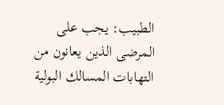الطبيب: يجب على المرضى الذين يعانون من التهابات المسالك البولية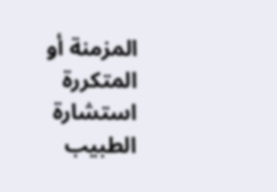المزمنة أو المتكررة استشارة الطبيب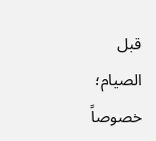قبل الصيام؛ خصوصاً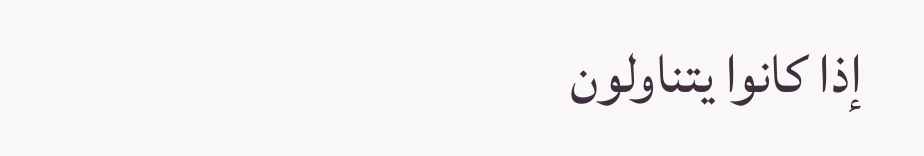إذا كانوا يتناولون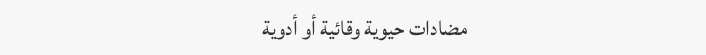مضادات حيوية وقائية أو أدوية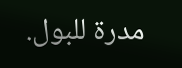مدرة للبول.